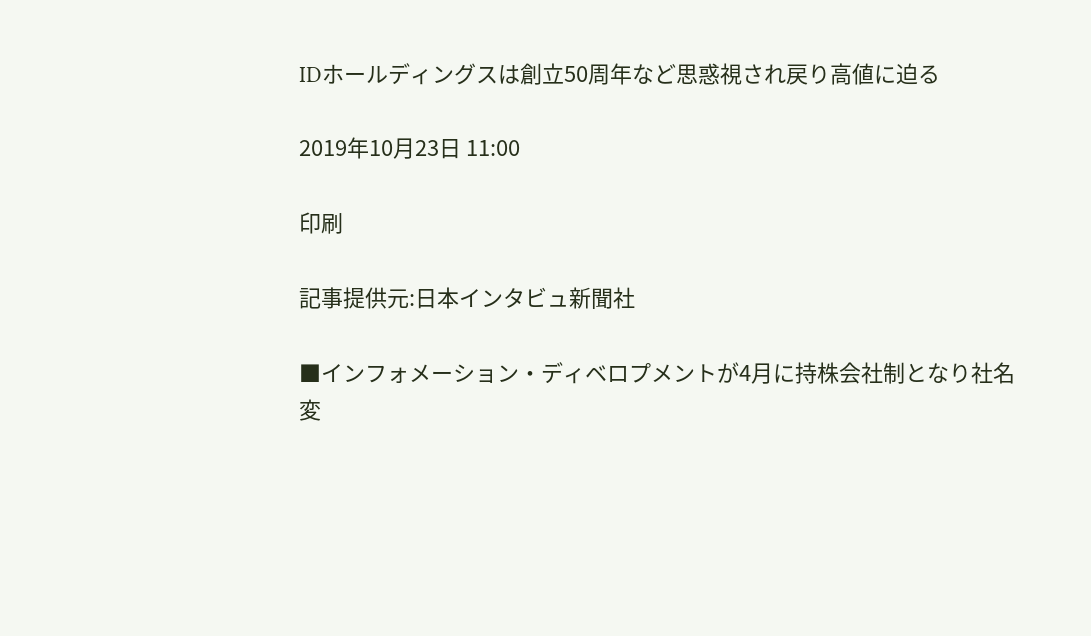IDホールディングスは創立50周年など思惑視され戻り高値に迫る

2019年10月23日 11:00

印刷

記事提供元:日本インタビュ新聞社

■インフォメーション・ディベロプメントが4月に持株会社制となり社名変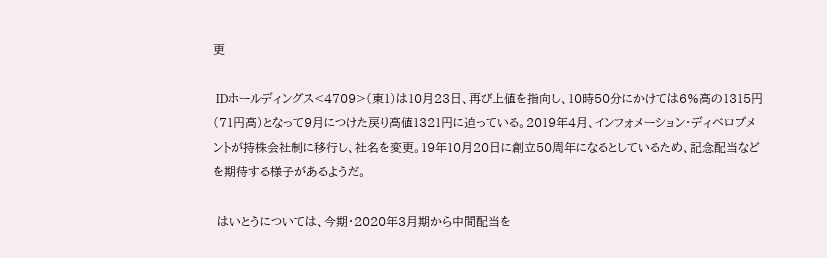更

 IDホールディングス<4709>(東1)は10月23日、再び上値を指向し、10時50分にかけては6%高の1315円(71円高)となって9月につけた戻り高値1321円に迫っている。2019年4月、インフォメーション・ディベロプメントが持株会社制に移行し、社名を変更。19年10月20日に創立50周年になるとしているため、記念配当などを期待する様子があるようだ。

 はいとうについては、今期・2020年3月期から中間配当を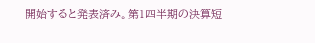開始すると発表済み。第1四半期の決算短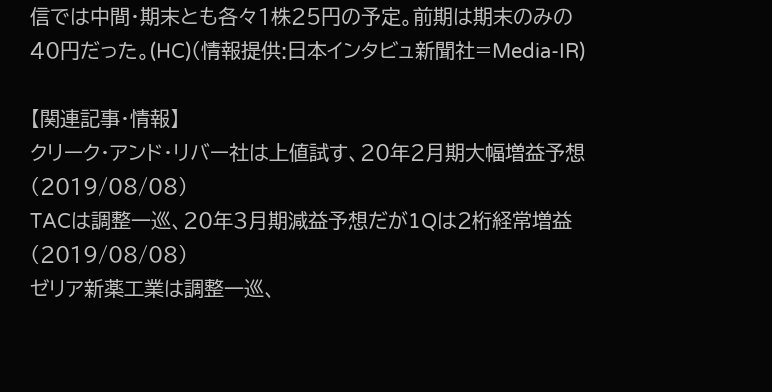信では中間・期末とも各々1株25円の予定。前期は期末のみの40円だった。(HC)(情報提供:日本インタビュ新聞社=Media-IR)

【関連記事・情報】
クリーク・アンド・リバー社は上値試す、20年2月期大幅増益予想(2019/08/08)
TACは調整一巡、20年3月期減益予想だが1Qは2桁経常増益(2019/08/08)
ゼリア新薬工業は調整一巡、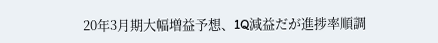20年3月期大幅増益予想、1Q減益だが進捗率順調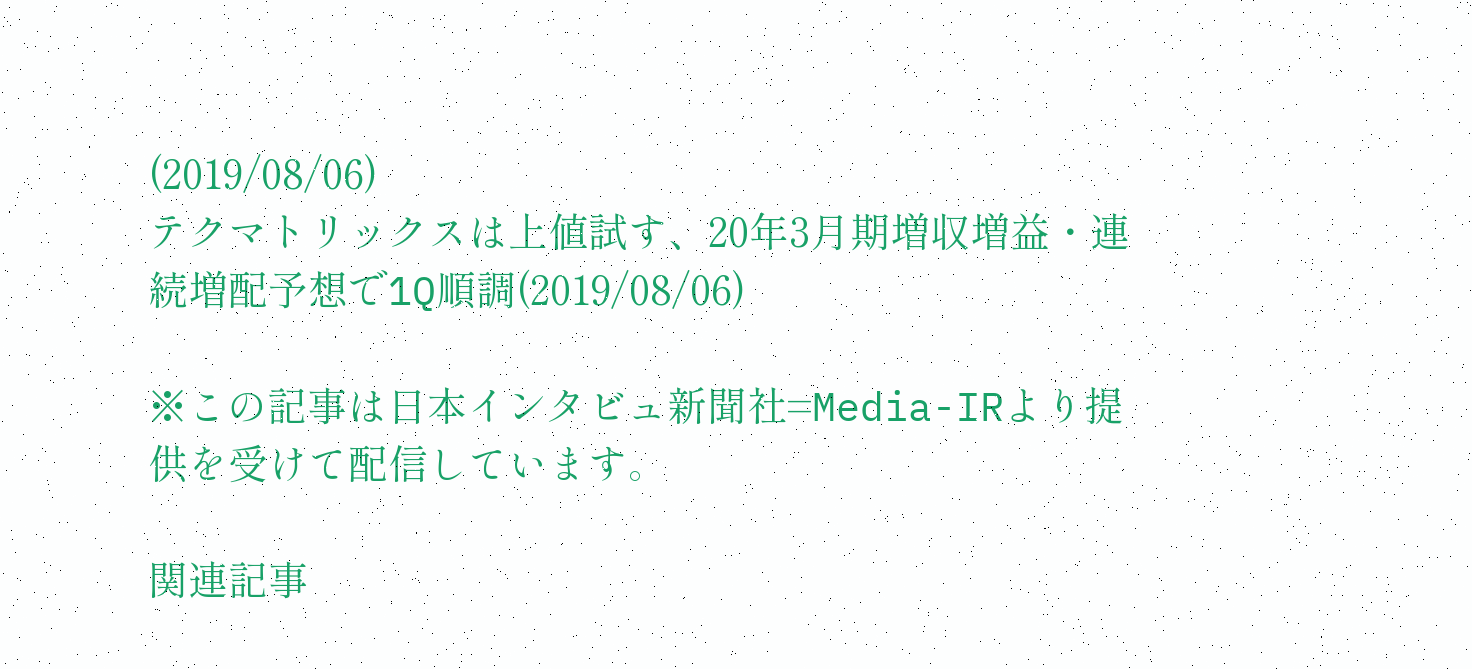(2019/08/06)
テクマトリックスは上値試す、20年3月期増収増益・連続増配予想で1Q順調(2019/08/06)

※この記事は日本インタビュ新聞社=Media-IRより提供を受けて配信しています。

関連記事